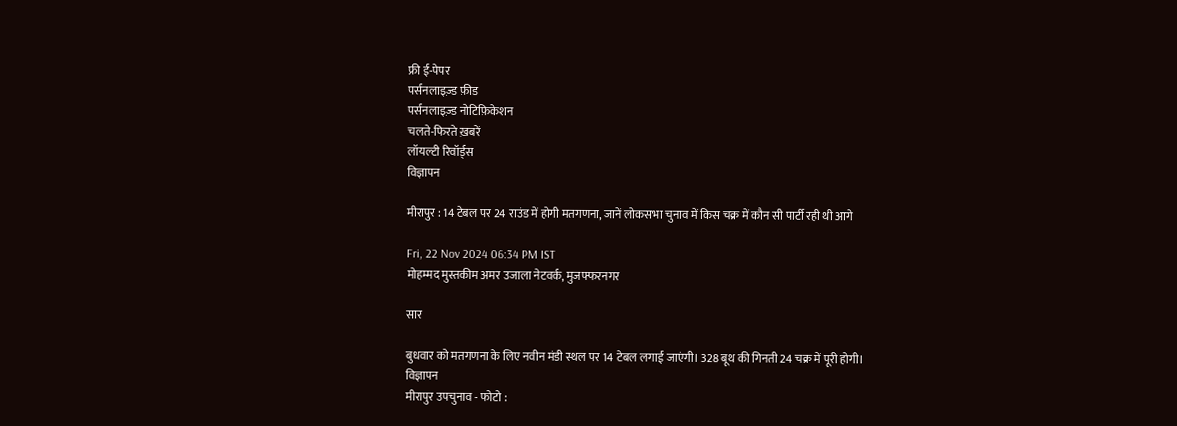फ्री ई-पेपर
पर्सनलाइज़्ड फ़ीड
पर्सनलाइज़्ड नोटिफ़िकेशन
चलते-फिरते ख़बरें
लॉयल्टी रिवॉर्ड्स
विज्ञापन

मीरापुर : 14 टेबल पर 24 राउंड में होगी मतगणना, जानें लोकसभा चुनाव में किस चक्र में कौन सी पार्टी रही थी आगे

Fri, 22 Nov 2024 06:34 PM IST
मोहम्मद मुस्तकीम अमर उजाला नेटवर्क, मुजफ्फरनगर

सार

बुधवार को मतगणना के लिए नवीन मंडी स्थल पर 14 टेबल लगाई जाएंगी। 328 बूथ की गिनती 24 चक्र में पूरी होगी।
विज्ञापन
मीरापुर उपचुनाव - फोटो :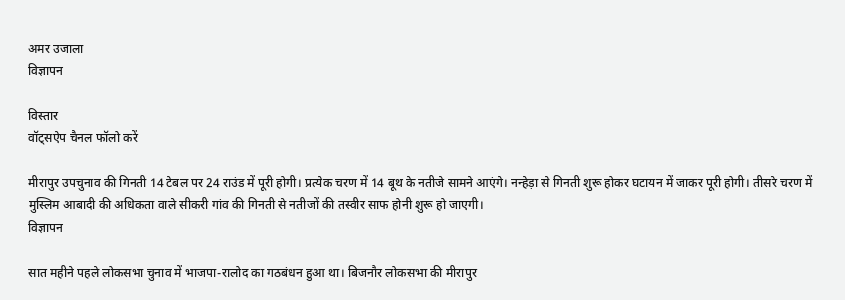अमर उजाला
विज्ञापन

विस्तार
वॉट्सऐप चैनल फॉलो करें

मीरापुर उपचुनाव की गिनती 14 टेबल पर 24 राउंड में पूरी होगी। प्रत्येक चरण में 14 बूथ के नतीजे सामने आएंगे। नन्हेड़ा से गिनती शुरू होकर घटायन में जाकर पूरी होगी। तीसरे चरण में मुस्लिम आबादी की अधिकता वाले सीकरी गांव की गिनती से नतीजों की तस्वीर साफ होनी शुरू हो जाएगी।
विज्ञापन

सात महीने पहले लोकसभा चुनाव में भाजपा-रालोद का गठबंधन हुआ था। बिजनौर लोकसभा की मीरापुर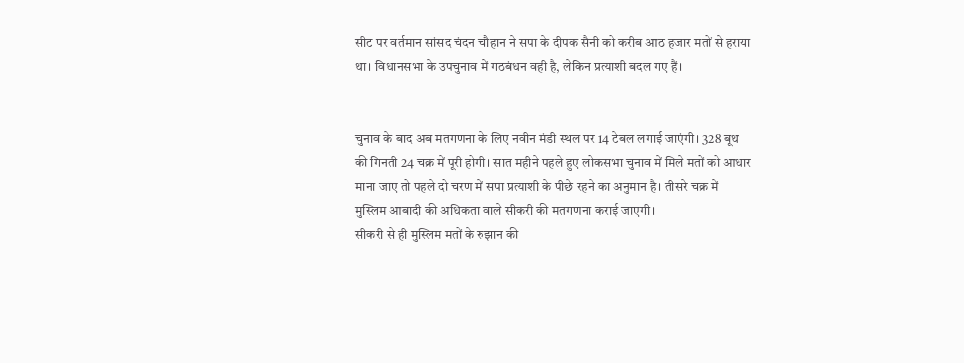सीट पर वर्तमान सांसद चंदन चौहान ने सपा के दीपक सैनी को करीब आठ हजार मतों से हराया था। विधानसभा के उपचुनाव में गठबंधन वही है, लेकिन प्रत्याशी बदल गए हैं।


चुनाव के बाद अब मतगणना के लिए नवीन मंडी स्थल पर 14 टेबल लगाई जाएंगी। 328 बूथ की गिनती 24 चक्र में पूरी होगी। सात महीने पहले हुए लोकसभा चुनाव में मिले मतों को आधार माना जाए तो पहले दो चरण में सपा प्रत्याशी के पीछे रहने का अनुमान है। तीसरे चक्र में मुस्लिम आबादी की अधिकता वाले सीकरी की मतगणना कराई जाएगी।
सीकरी से ही मुस्लिम मतों के रुझान की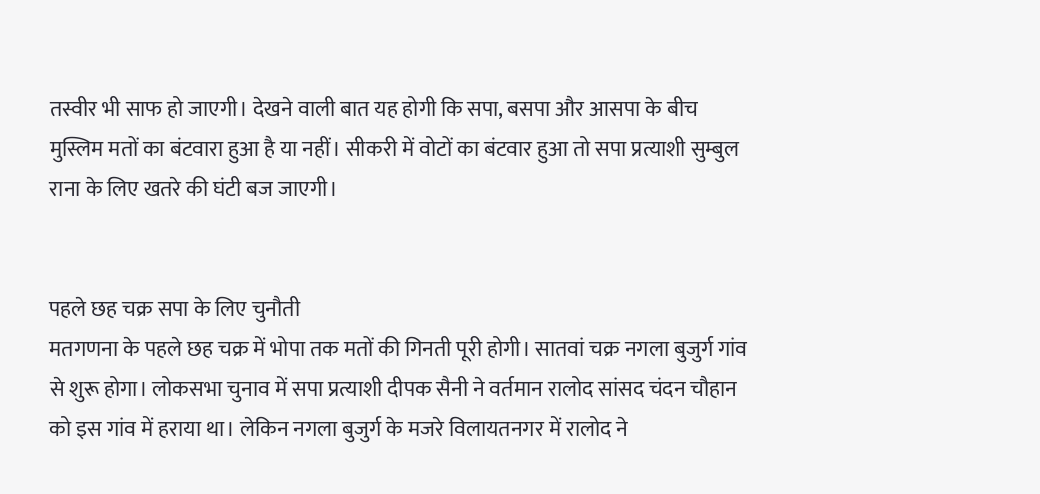तस्वीर भी साफ हो जाएगी। देखने वाली बात यह होगी कि सपा, बसपा और आसपा के बीच मुस्लिम मतों का बंटवारा हुआ है या नहीं। सीकरी में वोटों का बंटवार हुआ तो सपा प्रत्याशी सुम्बुल राना के लिए खतरे की घंटी बज जाएगी।


पहले छह चक्र सपा के लिए चुनौती
मतगणना के पहले छह चक्र में भोपा तक मतों की गिनती पूरी होगी। सातवां चक्र नगला बुजुर्ग गांव से शुरू होगा। लोकसभा चुनाव में सपा प्रत्याशी दीपक सैनी ने वर्तमान रालोद सांसद चंदन चौहान को इस गांव में हराया था। लेकिन नगला बुजुर्ग के मजरे विलायतनगर में रालोद ने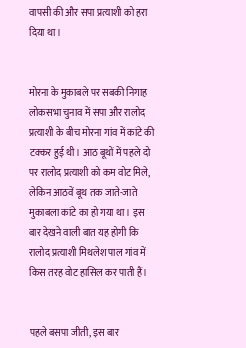वापसी की और सपा प्रत्याशी को हरा दिया था।


मोरना के मुकाबले पर सबकी निगाह
लोकसभा चुनाव में सपा और रालोद प्रत्याशी के बीच मोरना गांव में कांटे की टक्कर हुई थी। आठ बूथों में पहले दो पर रालोद प्रत्याशी को कम वोट मिले, लेकिन आठवें बूथ तक जाते-जाते मुकाबला कांटे का हो गया था। इस बार देखने वाली बात यह होगी कि रालोद प्रत्याशी मिथलेश पाल गांव में किस तरह वोट हासिल कर पाती हैं।


पहले बसपा जीती, इस बार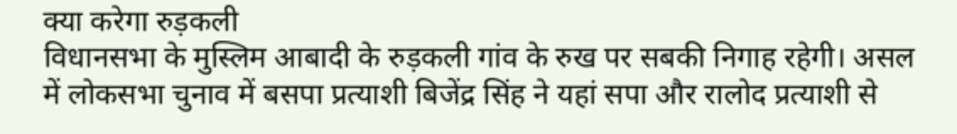क्या करेगा रुड़कली
विधानसभा के मुस्लिम आबादी के रुड़कली गांव के रुख पर सबकी निगाह रहेगी। असल में लोकसभा चुनाव में बसपा प्रत्याशी बिजेंद्र सिंह ने यहां सपा और रालोद प्रत्याशी से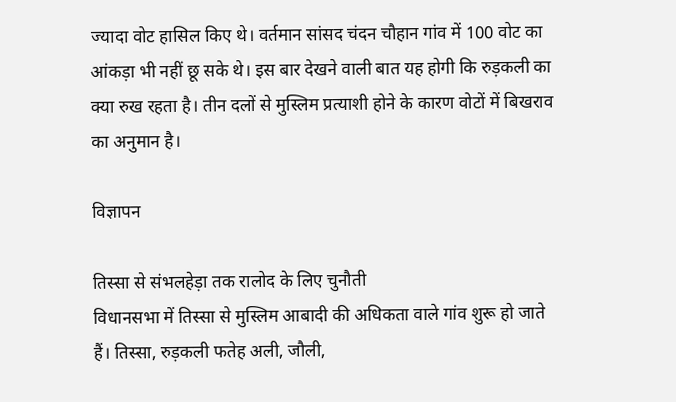ज्यादा वोट हासिल किए थे। वर्तमान सांसद चंदन चौहान गांव में 100 वोट का आंकड़ा भी नहीं छू सके थे। इस बार देखने वाली बात यह होगी कि रुड़कली का क्या रुख रहता है। तीन दलों से मुस्लिम प्रत्याशी होने के कारण वोटों में बिखराव का अनुमान है।

विज्ञापन

तिस्सा से संभलहेड़ा तक रालोद के लिए चुनौती
विधानसभा में तिस्सा से मुस्लिम आबादी की अधिकता वाले गांव शुरू हो जाते हैं। तिस्सा, रुड़कली फतेह अली, जौली,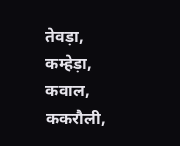तेवड़ा, कम्हेड़ा, कवाल, ककरौली,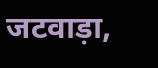जटवाड़ा,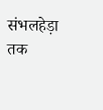संभलहेड़ा तक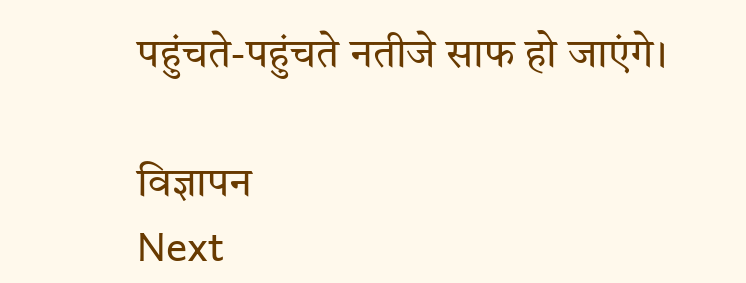पहुंचते-पहुंचते नतीजे साफ हो जाएंगे।

विज्ञापन
Next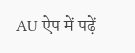AU ऐप में पढ़ें